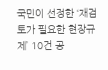국민이 선정한 ‘재검토가 필요한 현장규제’ 10건 공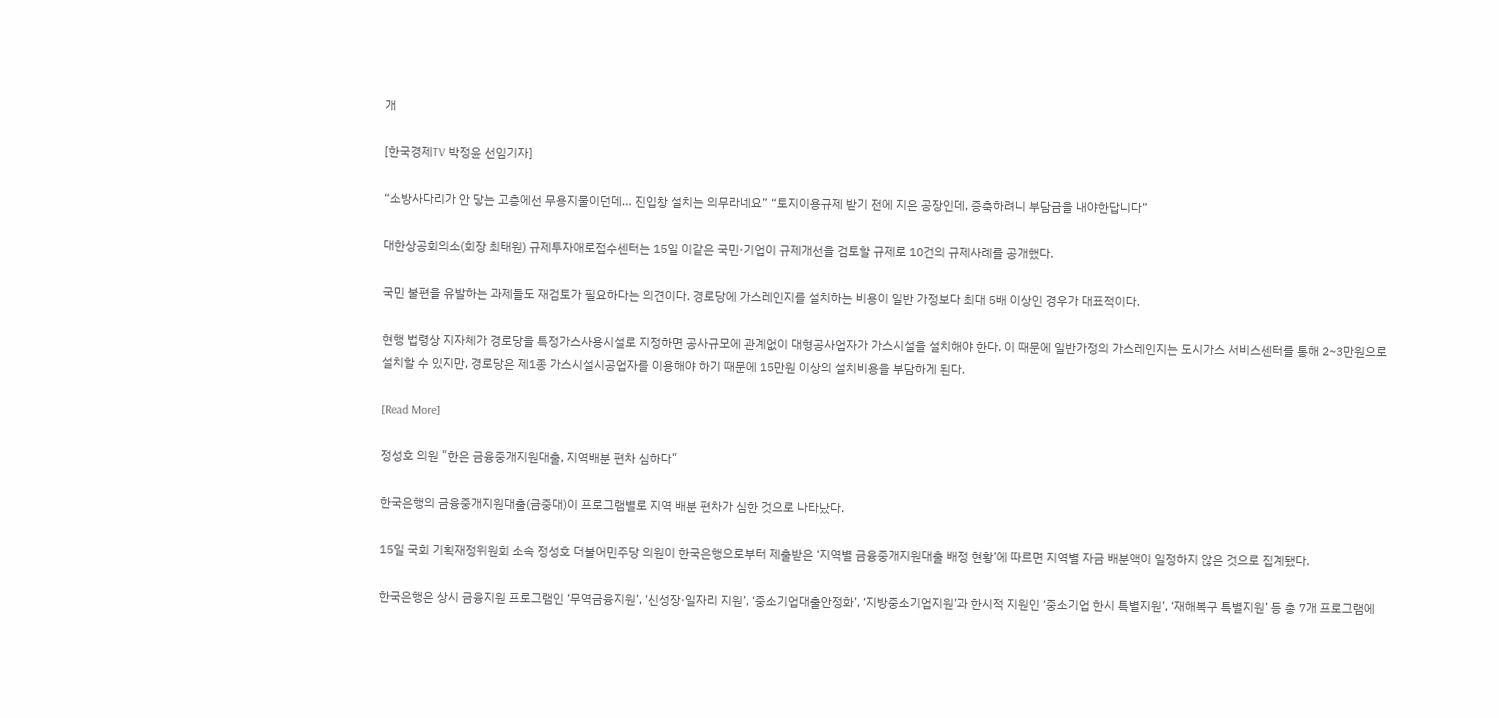개

[한국경제TV 박정윤 선임기자]

“소방사다리가 안 닿는 고층에선 무용지물이던데… 진입창 설치는 의무라네요” “토지이용규제 받기 전에 지은 공장인데, 증축하려니 부담금을 내야한답니다”

대한상공회의소(회장 최태원) 규제투자애로접수센터는 15일 이같은 국민·기업이 규제개선을 검토할 규제로 10건의 규제사례를 공개했다.

국민 불편을 유발하는 과제들도 재검토가 필요하다는 의견이다. 경로당에 가스레인지를 설치하는 비용이 일반 가정보다 최대 5배 이상인 경우가 대표적이다.

현행 법령상 지자체가 경로당을 특정가스사용시설로 지정하면 공사규모에 관계없이 대형공사업자가 가스시설을 설치해야 한다. 이 때문에 일반가정의 가스레인지는 도시가스 서비스센터를 통해 2~3만원으로 설치할 수 있지만, 경로당은 제1종 가스시설시공업자를 이용해야 하기 때문에 15만원 이상의 설치비용을 부담하게 된다.

[Read More]

정성호 의원 ʺ한은 금융중개지원대출, 지역배분 편차 심하다ʺ

한국은행의 금융중개지원대출(금중대)이 프로그램별로 지역 배분 편차가 심한 것으로 나타났다.

15일 국회 기획재정위원회 소속 정성호 더불어민주당 의원이 한국은행으로부터 제출받은 ‘지역별 금융중개지원대출 배정 현황’에 따르면 지역별 자금 배분액이 일정하지 않은 것으로 집계됐다.

한국은행은 상시 금융지원 프로그램인 ‘무역금융지원’, ‘신성장·일자리 지원’, ‘중소기업대출안정화’, ‘지방중소기업지원’과 한시적 지원인 ‘중소기업 한시 특별지원’, ‘재해복구 특별지원’ 등 총 7개 프로그램에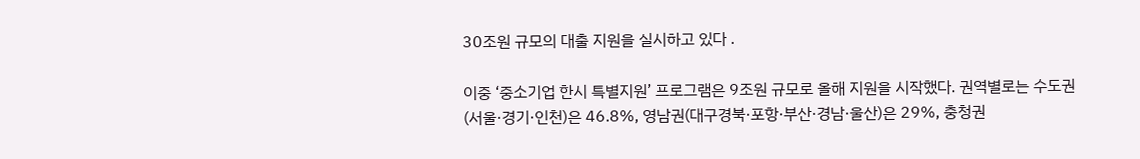30조원 규모의 대출 지원을 실시하고 있다 .

이중 ‘중소기업 한시 특별지원’ 프로그램은 9조원 규모로 올해 지원을 시작했다. 권역별로는 수도권(서울·경기·인천)은 46.8%, 영남권(대구경북·포항·부산·경남·울산)은 29%, 충청권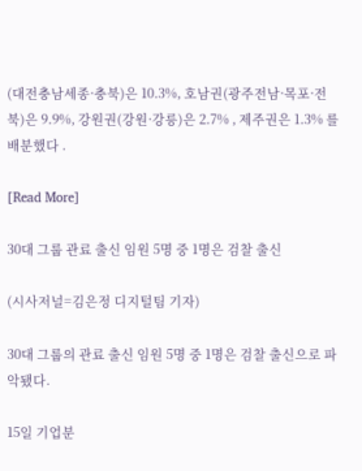(대전충남세종·충북)은 10.3%, 호남권(광주전남·목포·전북)은 9.9%, 강원권(강원·강릉)은 2.7% , 제주권은 1.3% 를 배분했다 .

[Read More]

30대 그룹 관료 출신 임원 5명 중 1명은 검찰 출신

(시사저널=김은정 디지털팀 기자)

30대 그룹의 관료 출신 임원 5명 중 1명은 검찰 출신으로 파악됐다.

15일 기업분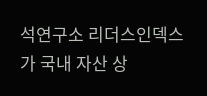석연구소 리더스인덱스가 국내 자산 상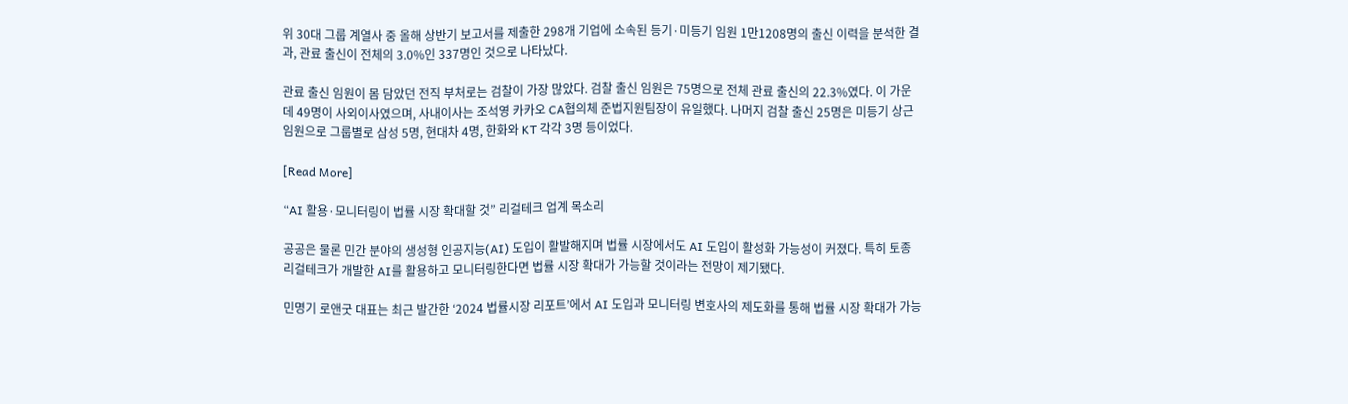위 30대 그룹 계열사 중 올해 상반기 보고서를 제출한 298개 기업에 소속된 등기·미등기 임원 1만1208명의 출신 이력을 분석한 결과, 관료 출신이 전체의 3.0%인 337명인 것으로 나타났다.

관료 출신 임원이 몸 담았던 전직 부처로는 검찰이 가장 많았다. 검찰 출신 임원은 75명으로 전체 관료 출신의 22.3%였다. 이 가운데 49명이 사외이사였으며, 사내이사는 조석영 카카오 CA협의체 준법지원팀장이 유일했다. 나머지 검찰 출신 25명은 미등기 상근 임원으로 그룹별로 삼성 5명, 현대차 4명, 한화와 KT 각각 3명 등이었다.

[Read More]

“AI 활용·모니터링이 법률 시장 확대할 것” 리걸테크 업계 목소리

공공은 물론 민간 분야의 생성형 인공지능(AI) 도입이 활발해지며 법률 시장에서도 AI 도입이 활성화 가능성이 커졌다. 특히 토종 리걸테크가 개발한 AI를 활용하고 모니터링한다면 법률 시장 확대가 가능할 것이라는 전망이 제기됐다.

민명기 로앤굿 대표는 최근 발간한 ‘2024 법률시장 리포트’에서 AI 도입과 모니터링 변호사의 제도화를 통해 법률 시장 확대가 가능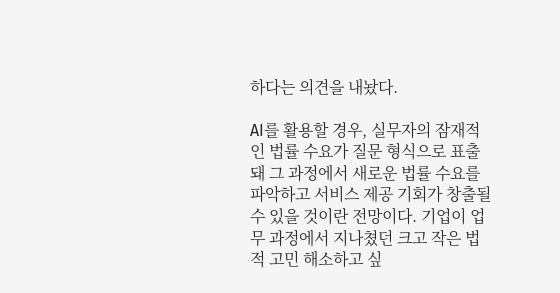하다는 의견을 내놨다.

AI를 활용할 경우, 실무자의 잠재적인 법률 수요가 질문 형식으로 표출돼 그 과정에서 새로운 법률 수요를 파악하고 서비스 제공 기회가 창출될 수 있을 것이란 전망이다. 기업이 업무 과정에서 지나쳤던 크고 작은 법적 고민 해소하고 싶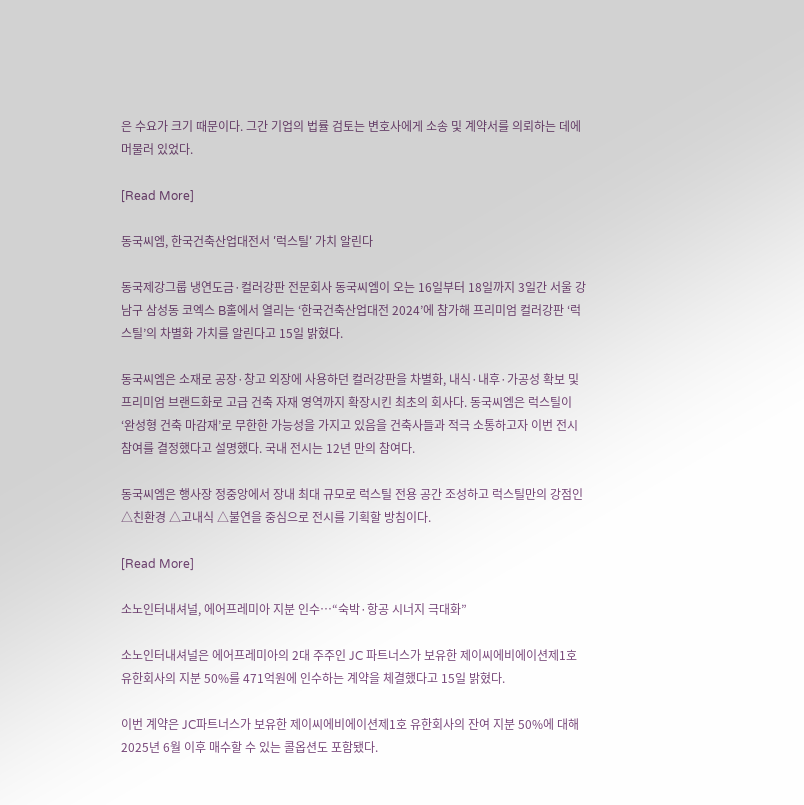은 수요가 크기 때문이다. 그간 기업의 법률 검토는 변호사에게 소송 및 계약서를 의뢰하는 데에 머물러 있었다.

[Read More]

동국씨엠, 한국건축산업대전서 ʹ럭스틸ʹ 가치 알린다

동국제강그룹 냉연도금·컬러강판 전문회사 동국씨엠이 오는 16일부터 18일까지 3일간 서울 강남구 삼성동 코엑스 B홀에서 열리는 ‘한국건축산업대전 2024’에 참가해 프리미엄 컬러강판 ‘럭스틸’의 차별화 가치를 알린다고 15일 밝혔다.

동국씨엠은 소재로 공장·창고 외장에 사용하던 컬러강판을 차별화, 내식·내후·가공성 확보 및 프리미엄 브랜드화로 고급 건축 자재 영역까지 확장시킨 최초의 회사다. 동국씨엠은 럭스틸이 ‘완성형 건축 마감재’로 무한한 가능성을 가지고 있음을 건축사들과 적극 소통하고자 이번 전시 참여를 결정했다고 설명했다. 국내 전시는 12년 만의 참여다.

동국씨엠은 행사장 정중앙에서 장내 최대 규모로 럭스틸 전용 공간 조성하고 럭스틸만의 강점인 △친환경 △고내식 △불연을 중심으로 전시를 기획할 방침이다.

[Read More]

소노인터내셔널, 에어프레미아 지분 인수…“숙박·항공 시너지 극대화”

소노인터내셔널은 에어프레미아의 2대 주주인 JC 파트너스가 보유한 제이씨에비에이션제1호 유한회사의 지분 50%를 471억원에 인수하는 계약을 체결했다고 15일 밝혔다.

이번 계약은 JC파트너스가 보유한 제이씨에비에이션제1호 유한회사의 잔여 지분 50%에 대해 2025년 6월 이후 매수할 수 있는 콜옵션도 포함됐다.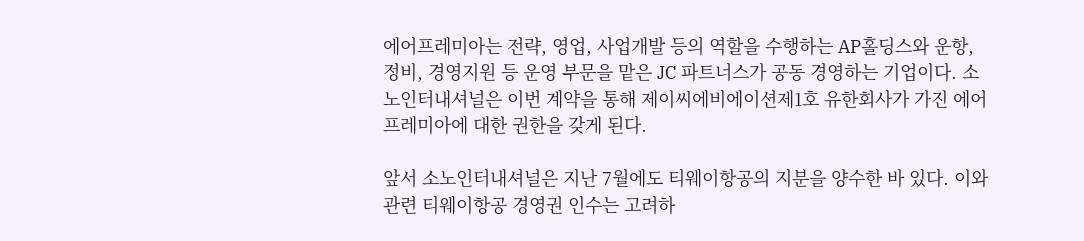에어프레미아는 전략, 영업, 사업개발 등의 역할을 수행하는 AP홀딩스와 운항, 정비, 경영지원 등 운영 부문을 맡은 JC 파트너스가 공동 경영하는 기업이다. 소노인터내셔널은 이번 계약을 통해 제이씨에비에이션제1호 유한회사가 가진 에어프레미아에 대한 권한을 갖게 된다.

앞서 소노인터내셔널은 지난 7월에도 티웨이항공의 지분을 양수한 바 있다. 이와 관련 티웨이항공 경영권 인수는 고려하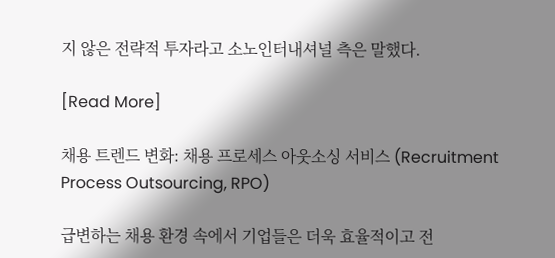지 않은 전략적 투자라고 소노인터내셔널 측은 말했다.

[Read More]

채용 트렌드 변화: 채용 프로세스 아웃소싱 서비스 (Recruitment Process Outsourcing, RPO)

급변하는 채용 환경 속에서 기업들은 더욱 효율적이고 전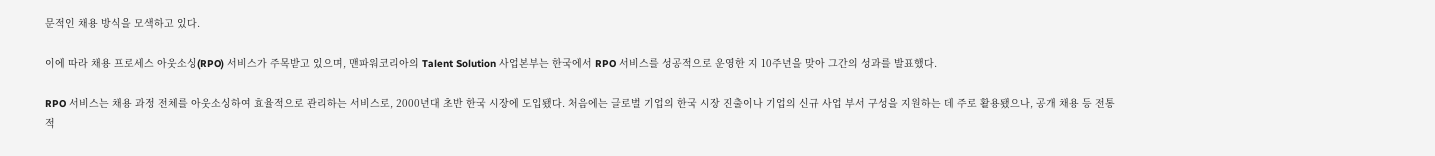문적인 채용 방식을 모색하고 있다.

이에 따라 채용 프로세스 아웃소싱(RPO) 서비스가 주목받고 있으며, 맨파워코리아의 Talent Solution 사업본부는 한국에서 RPO 서비스를 성공적으로 운영한 지 10주년을 맞아 그간의 성과를 발표했다.

RPO 서비스는 채용 과정 전체를 아웃소싱하여 효율적으로 관리하는 서비스로, 2000년대 초반 한국 시장에 도입됐다. 처음에는 글로벌 기업의 한국 시장 진출이나 기업의 신규 사업 부서 구성을 지원하는 데 주로 활용됐으나, 공개 채용 등 전통적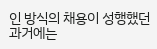인 방식의 채용이 성행했던 과거에는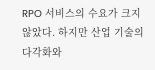RPO 서비스의 수요가 크지 않았다. 하지만 산업 기술의 다각화와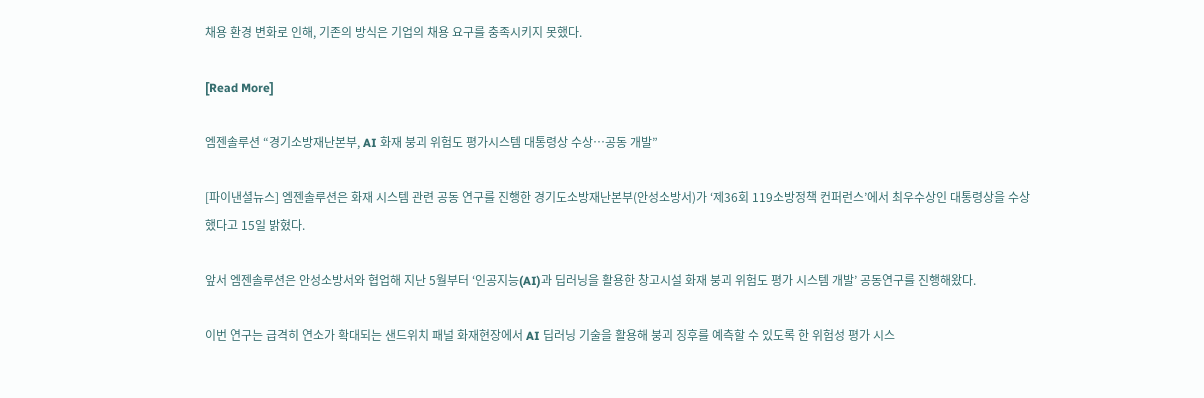채용 환경 변화로 인해, 기존의 방식은 기업의 채용 요구를 충족시키지 못했다.

[Read More]

엠젠솔루션 “경기소방재난본부, AI 화재 붕괴 위험도 평가시스템 대통령상 수상…공동 개발”

[파이낸셜뉴스] 엠젠솔루션은 화재 시스템 관련 공동 연구를 진행한 경기도소방재난본부(안성소방서)가 ‘제36회 119소방정책 컨퍼런스’에서 최우수상인 대통령상을 수상했다고 15일 밝혔다.

앞서 엠젠솔루션은 안성소방서와 협업해 지난 5월부터 ‘인공지능(AI)과 딥러닝을 활용한 창고시설 화재 붕괴 위험도 평가 시스템 개발’ 공동연구를 진행해왔다.

이번 연구는 급격히 연소가 확대되는 샌드위치 패널 화재현장에서 AI 딥러닝 기술을 활용해 붕괴 징후를 예측할 수 있도록 한 위험성 평가 시스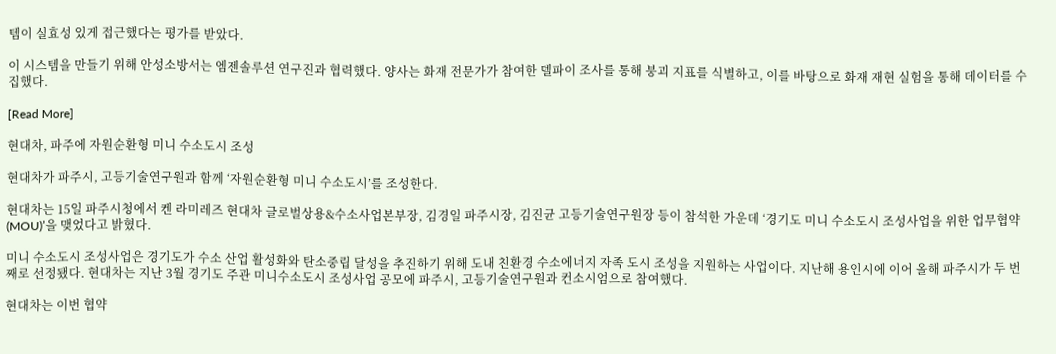템이 실효성 있게 접근했다는 평가를 받았다.

이 시스템을 만들기 위해 안성소방서는 엠젠솔루션 연구진과 협력했다. 양사는 화재 전문가가 참여한 델파이 조사를 통해 붕괴 지표를 식별하고, 이를 바탕으로 화재 재현 실험을 통해 데이터를 수집했다.

[Read More]

현대차, 파주에 자원순환형 미니 수소도시 조성

현대차가 파주시, 고등기술연구원과 함께 ‘자원순환형 미니 수소도시’를 조성한다.

현대차는 15일 파주시청에서 켄 라미레즈 현대차 글로벌상용&수소사업본부장, 김경일 파주시장, 김진균 고등기술연구원장 등이 참석한 가운데 ‘경기도 미니 수소도시 조성사업을 위한 업무협약(MOU)’을 맺었다고 밝혔다.

미니 수소도시 조성사업은 경기도가 수소 산업 활성화와 탄소중립 달성을 추진하기 위해 도내 친환경 수소에너지 자족 도시 조성을 지원하는 사업이다. 지난해 용인시에 이어 올해 파주시가 두 번째로 선정됐다. 현대차는 지난 3월 경기도 주관 미니수소도시 조성사업 공모에 파주시, 고등기술연구원과 컨소시엄으로 참여했다.

현대차는 이번 협약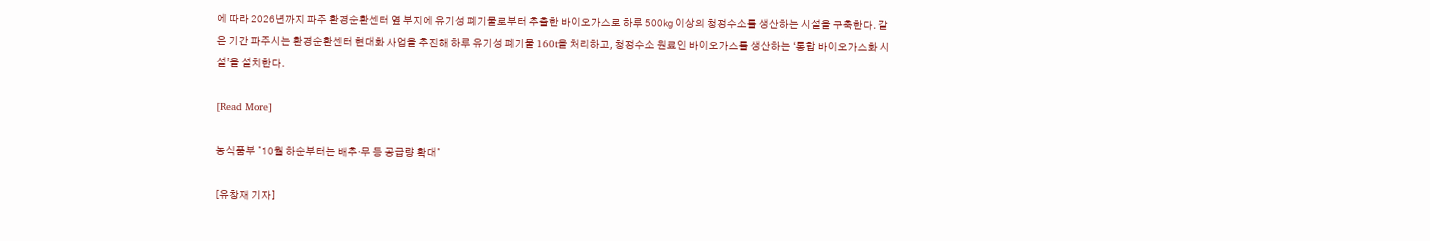에 따라 2026년까지 파주 환경순환센터 옆 부지에 유기성 폐기물로부터 추출한 바이오가스로 하루 500㎏ 이상의 청정수소를 생산하는 시설을 구축한다. 같은 기간 파주시는 환경순환센터 현대화 사업을 추진해 하루 유기성 폐기물 160t을 처리하고, 청정수소 원료인 바이오가스를 생산하는 ‘통합 바이오가스화 시설’을 설치한다.

[Read More]

농식품부 ʺ10월 하순부터는 배추·무 등 공급량 확대ʺ

[유창재 기자]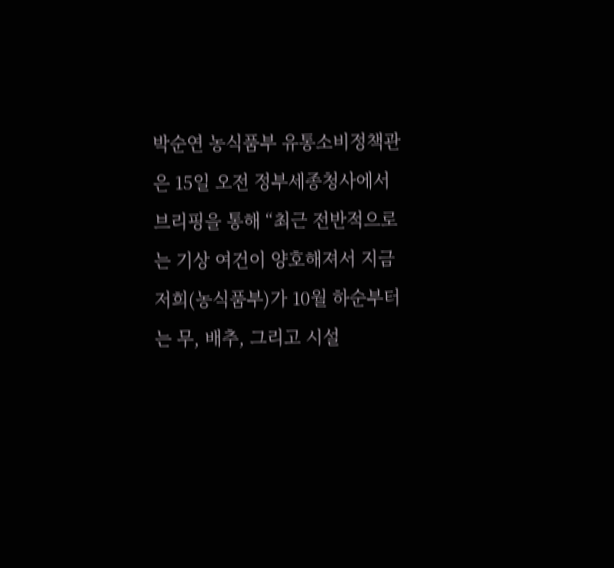박순연 농식품부 유통소비정책관은 15일 오전 정부세종청사에서 브리핑을 통해 “최근 전반적으로는 기상 여건이 양호해져서 지금 저희(농식품부)가 10월 하순부터는 무, 배추, 그리고 시설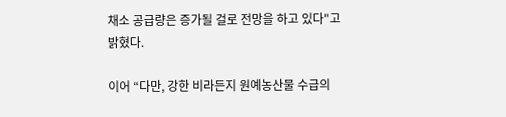채소 공급량은 증가될 걸로 전망을 하고 있다"고 밝혔다.

이어 “다만, 강한 비라든지 원예농산물 수급의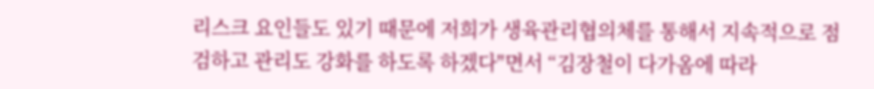리스크 요인들도 있기 때문에 저희가 생육관리협의체를 통해서 지속적으로 점검하고 관리도 강화를 하도록 하겠다"면서 “김장철이 다가옴에 따라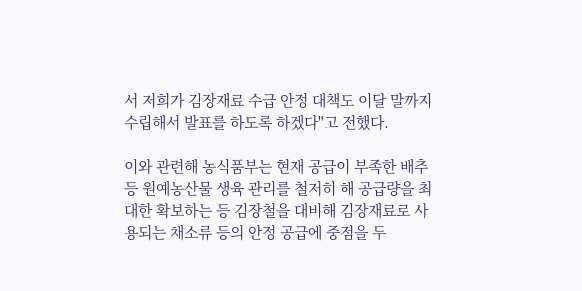서 저희가 김장재료 수급 안정 대책도 이달 말까지 수립해서 발표를 하도록 하겠다"고 전했다.

이와 관련해 농식품부는 현재 공급이 부족한 배추 등 원예농산물 생육 관리를 철저히 해 공급량을 최대한 확보하는 등 김장철을 대비해 김장재료로 사용되는 채소류 등의 안정 공급에 중점을 두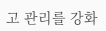고 관리를 강화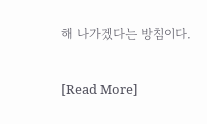해 나가겠다는 방침이다.

[Read More]